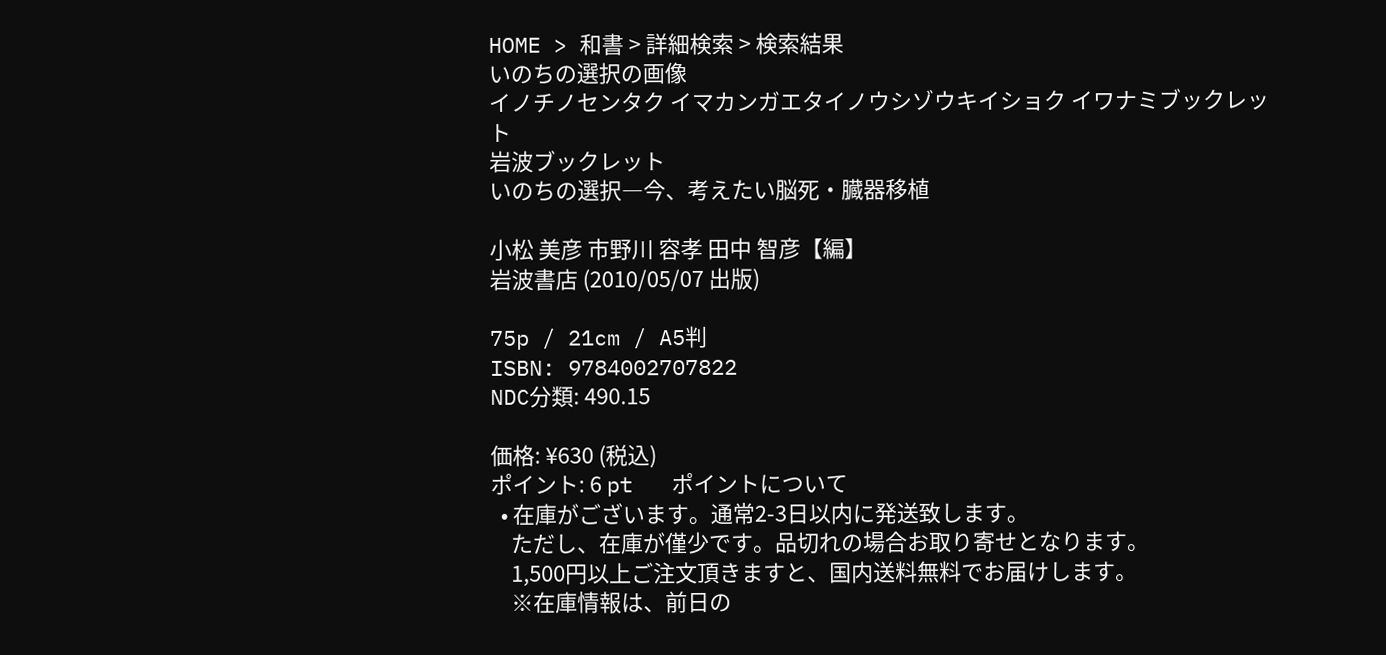HOME > 和書 > 詳細検索 > 検索結果
いのちの選択の画像
イノチノセンタク イマカンガエタイノウシゾウキイショク イワナミブックレット
岩波ブックレット
いのちの選択―今、考えたい脳死・臓器移植

小松 美彦 市野川 容孝 田中 智彦【編】
岩波書店 (2010/05/07 出版)

75p / 21cm / A5判
ISBN: 9784002707822
NDC分類: 490.15

価格: ¥630 (税込)
ポイント: 6 pt   ポイントについて
  • 在庫がございます。通常2-3日以内に発送致します。
    ただし、在庫が僅少です。品切れの場合お取り寄せとなります。
    1,500円以上ご注文頂きますと、国内送料無料でお届けします。
    ※在庫情報は、前日の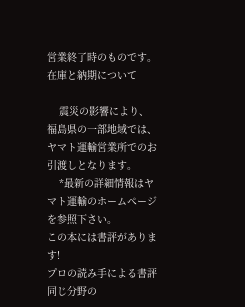営業終了時のものです。  在庫と納期について

    震災の影響により、福島県の一部地域では、ヤマト運輸営業所でのお引渡しとなります。
    *最新の詳細情報はヤマト運輸のホームページを参照下さい。
この本には書評があります!
プロの読み手による書評
同じ分野の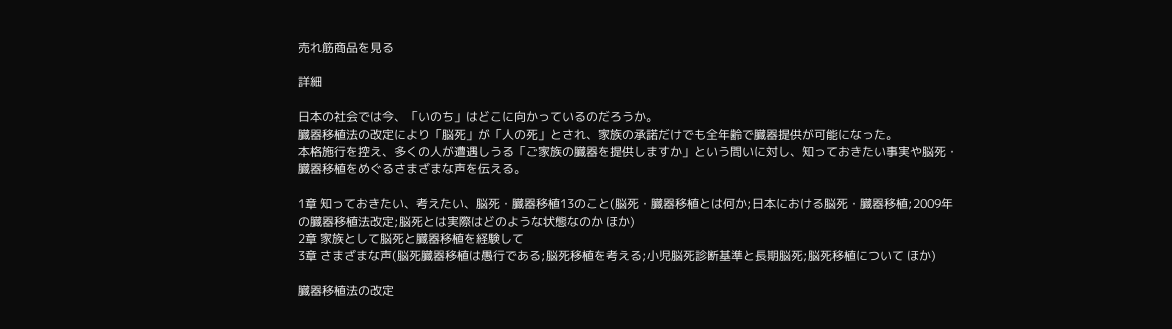売れ筋商品を見る

詳細

日本の社会では今、「いのち」はどこに向かっているのだろうか。
臓器移植法の改定により「脳死」が「人の死」とされ、家族の承諾だけでも全年齢で臓器提供が可能になった。
本格施行を控え、多くの人が遭遇しうる「ご家族の臓器を提供しますか」という問いに対し、知っておきたい事実や脳死・臓器移植をめぐるさまざまな声を伝える。

1章 知っておきたい、考えたい、脳死・臓器移植13のこと(脳死・臓器移植とは何か;日本における脳死・臓器移植;2009年の臓器移植法改定;脳死とは実際はどのような状態なのか ほか)
2章 家族として脳死と臓器移植を経験して
3章 さまざまな声(脳死臓器移植は愚行である;脳死移植を考える;小児脳死診断基準と長期脳死;脳死移植について ほか)

臓器移植法の改定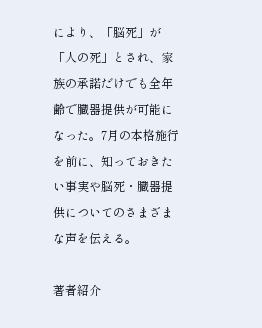により、「脳死」が「人の死」とされ、家族の承諾だけでも全年齢で臓器提供が可能になった。7月の本格施行を前に、知っておきたい事実や脳死・臓器提供についてのさまざまな声を伝える。

著者紹介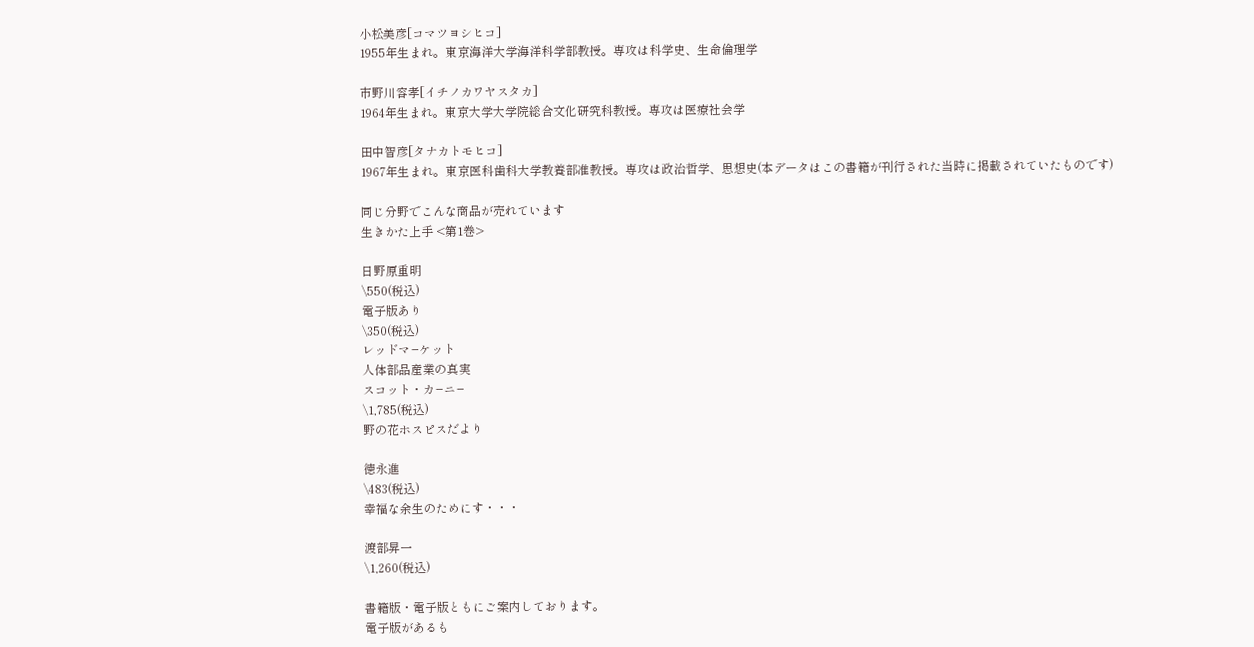小松美彦[コマツヨシヒコ]
1955年生まれ。東京海洋大学海洋科学部教授。専攻は科学史、生命倫理学

市野川容孝[イチノカワヤスタカ]
1964年生まれ。東京大学大学院総合文化研究科教授。専攻は医療社会学

田中智彦[タナカトモヒコ]
1967年生まれ。東京医科歯科大学教養部准教授。専攻は政治哲学、思想史(本データはこの書籍が刊行された当時に掲載されていたものです)

同じ分野でこんな商品が売れています
生きかた上手 <第1巻>

日野原重明
\550(税込)
電子版あり
\350(税込)
レッドマ−ケット
人体部品産業の真実
スコット・カ−ニ−
\1,785(税込)
野の花ホスピスだより

徳永進
\483(税込)
幸福な余生のためにす・・・

渡部昇一
\1,260(税込)

書籍版・電子版ともにご案内しております。
電子版があるも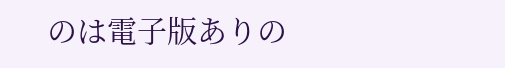のは電子版ありの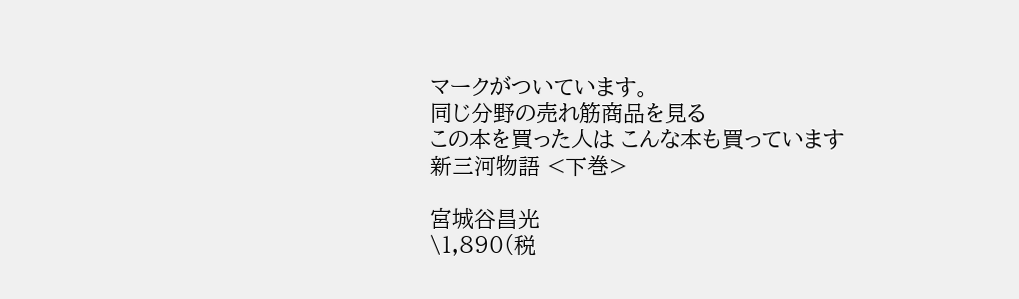マークがついています。
同じ分野の売れ筋商品を見る
この本を買った人は こんな本も買っています
新三河物語 <下巻>

宮城谷昌光
\1,890(税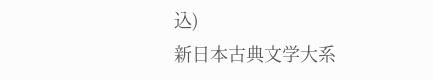込)
新日本古典文学大系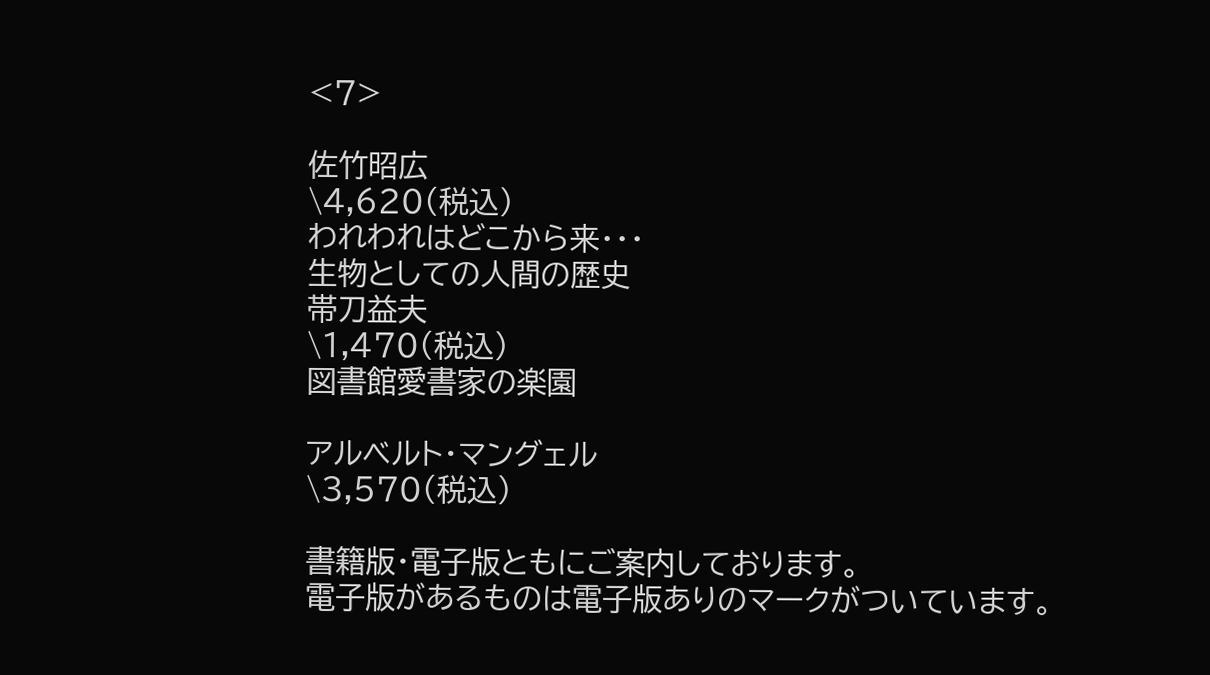<7>

佐竹昭広
\4,620(税込)
われわれはどこから来・・・
生物としての人間の歴史
帯刀益夫
\1,470(税込)
図書館愛書家の楽園

アルベルト・マングェル
\3,570(税込)

書籍版・電子版ともにご案内しております。
電子版があるものは電子版ありのマークがついています。